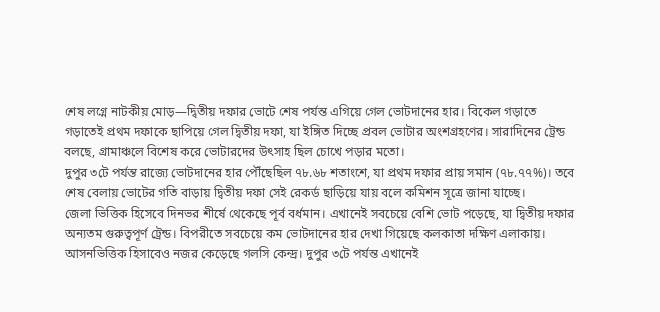শেষ লগ্নে নাটকীয় মোড়—দ্বিতীয় দফার ভোটে শেষ পর্যন্ত এগিয়ে গেল ভোটদানের হার। বিকেল গড়াতে গড়াতেই প্রথম দফাকে ছাপিয়ে গেল দ্বিতীয় দফা, যা ইঙ্গিত দিচ্ছে প্রবল ভোটার অংশগ্রহণের। সারাদিনের ট্রেন্ড বলছে, গ্রামাঞ্চলে বিশেষ করে ভোটারদের উৎসাহ ছিল চোখে পড়ার মতো।
দুপুর ৩টে পর্যন্ত রাজ্যে ভোটদানের হার পৌঁছেছিল ৭৮.৬৮ শতাংশে, যা প্রথম দফার প্রায় সমান (৭৮.৭৭%)। তবে শেষ বেলায় ভোটের গতি বাড়ায় দ্বিতীয় দফা সেই রেকর্ড ছাড়িয়ে যায় বলে কমিশন সূত্রে জানা যাচ্ছে।
জেলা ভিত্তিক হিসেবে দিনভর শীর্ষে থেকেছে পূর্ব বর্ধমান। এখানেই সবচেয়ে বেশি ভোট পড়েছে, যা দ্বিতীয় দফার অন্যতম গুরুত্বপূর্ণ ট্রেন্ড। বিপরীতে সবচেয়ে কম ভোটদানের হার দেখা গিয়েছে কলকাতা দক্ষিণ এলাকায়।
আসনভিত্তিক হিসাবেও নজর কেড়েছে গলসি কেন্দ্র। দুপুর ৩টে পর্যন্ত এখানেই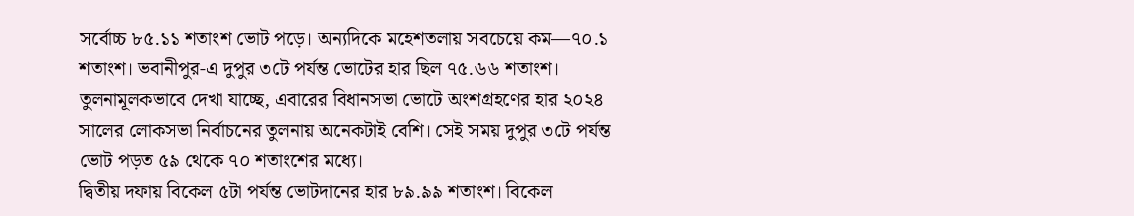সর্বোচ্চ ৮৫.১১ শতাংশ ভোট পড়ে। অন্যদিকে মহেশতলায় সবচেয়ে কম—৭০.১ শতাংশ। ভবানীপুর-এ দুপুর ৩টে পর্যন্ত ভোটের হার ছিল ৭৫.৬৬ শতাংশ।
তুলনামূলকভাবে দেখা যাচ্ছে, এবারের বিধানসভা ভোটে অংশগ্রহণের হার ২০২৪ সালের লোকসভা নির্বাচনের তুলনায় অনেকটাই বেশি। সেই সময় দুপুর ৩টে পর্যন্ত ভোট পড়ত ৫৯ থেকে ৭০ শতাংশের মধ্যে।
দ্বিতীয় দফায় বিকেল ৫টা পর্যন্ত ভোটদানের হার ৮৯.৯৯ শতাংশ। বিকেল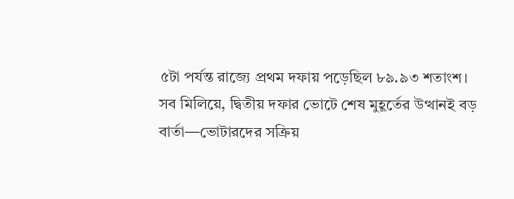৫টা পর্যন্ত রাজ্যে প্রথম দফায় পড়েছিল ৮৯.৯৩ শতাংশ।
সব মিলিয়ে, দ্বিতীয় দফার ভোটে শেষ মুহূর্তের উত্থানই বড় বার্তা—ভোটারদের সক্রিয়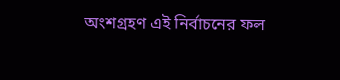অংশগ্রহণ এই নির্বাচনের ফল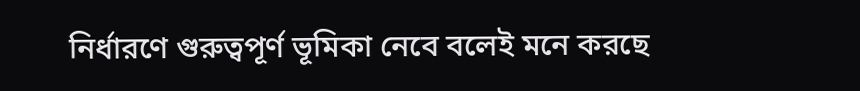নির্ধারণে গুরুত্বপূর্ণ ভূমিকা নেবে বলেই মনে করছে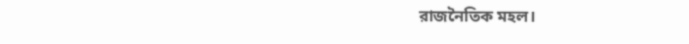রাজনৈতিক মহল।